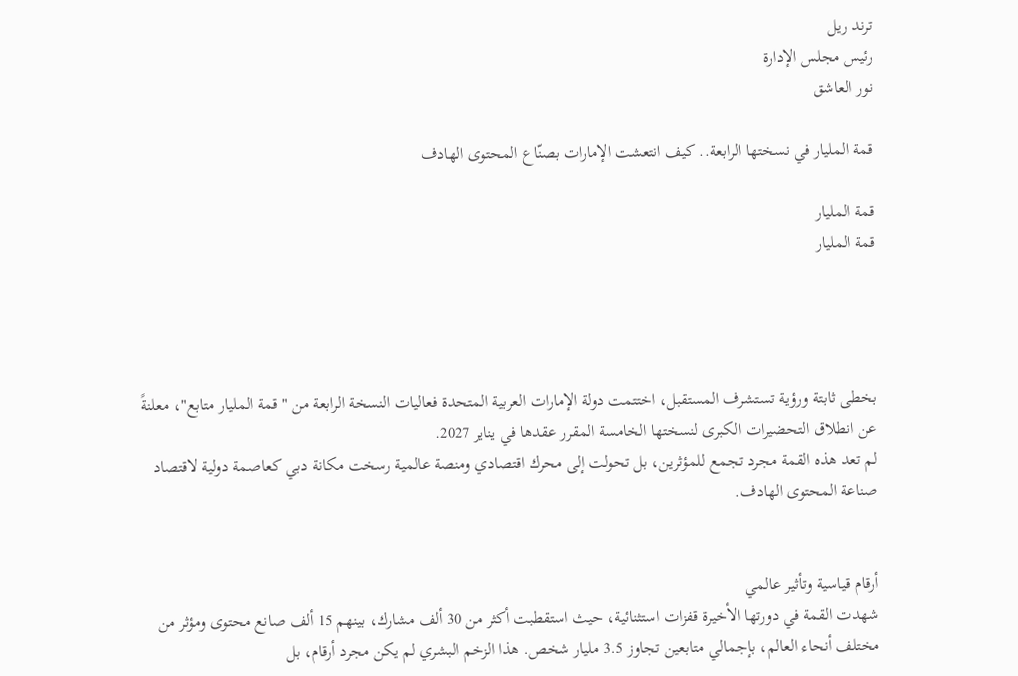ترند ريل
رئيس مجلس الإدارة
نور العاشق

قمة المليار في نسختها الرابعة.. كيف انتعشت الإمارات بصنّاع المحتوى الهادف

قمة المليار
قمة المليار




بخطى ثابتة ورؤية تستشرف المستقبل، اختتمت دولة الإمارات العربية المتحدة فعاليات النسخة الرابعة من "قمة المليار متابع"، معلنةً عن انطلاق التحضيرات الكبرى لنسختها الخامسة المقرر عقدها في يناير 2027.
لم تعد هذه القمة مجرد تجمع للمؤثرين، بل تحولت إلى محرك اقتصادي ومنصة عالمية رسخت مكانة دبي كعاصمة دولية لاقتصاد صناعة المحتوى الهادف.


أرقام قياسية وتأثير عالمي
شهدت القمة في دورتها الأخيرة قفزات استثنائية، حيث استقطبت أكثر من 30 ألف مشارك، بينهم 15 ألف صانع محتوى ومؤثر من مختلف أنحاء العالم، بإجمالي متابعين تجاوز 3.5 مليار شخص. هذا الزخم البشري لم يكن مجرد أرقام، بل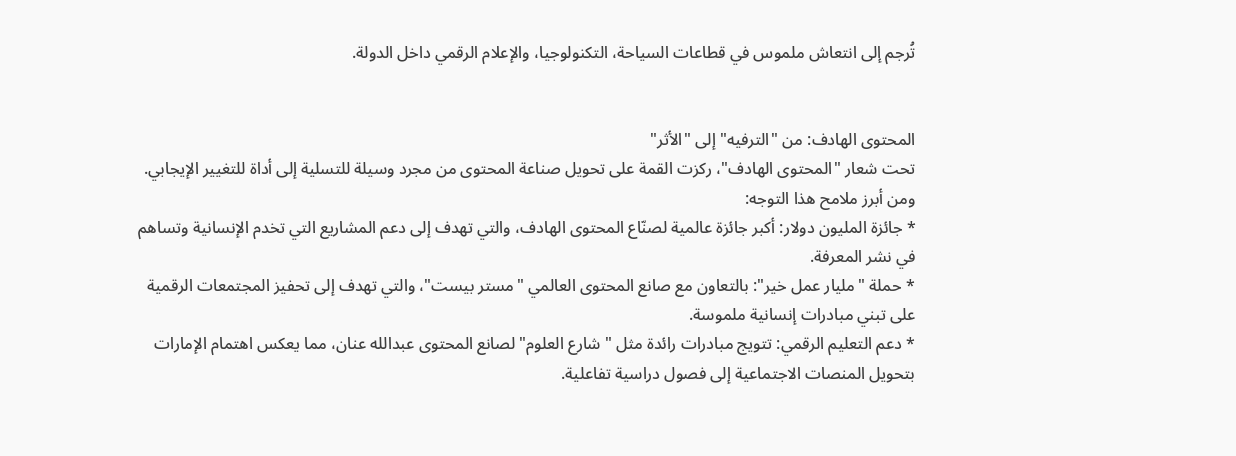تُرجم إلى انتعاش ملموس في قطاعات السياحة، التكنولوجيا، والإعلام الرقمي داخل الدولة.


المحتوى الهادف: من "الترفيه" إلى "الأثر"
تحت شعار "المحتوى الهادف"، ركزت القمة على تحويل صناعة المحتوى من مجرد وسيلة للتسلية إلى أداة للتغيير الإيجابي. ومن أبرز ملامح هذا التوجه:
* جائزة المليون دولار: أكبر جائزة عالمية لصنّاع المحتوى الهادف، والتي تهدف إلى دعم المشاريع التي تخدم الإنسانية وتساهم في نشر المعرفة.
* حملة "مليار عمل خير": بالتعاون مع صانع المحتوى العالمي "مستر بيست"، والتي تهدف إلى تحفيز المجتمعات الرقمية على تبني مبادرات إنسانية ملموسة.
* دعم التعليم الرقمي: تتويج مبادرات رائدة مثل "شارع العلوم" لصانع المحتوى عبدالله عنان، مما يعكس اهتمام الإمارات بتحويل المنصات الاجتماعية إلى فصول دراسية تفاعلية.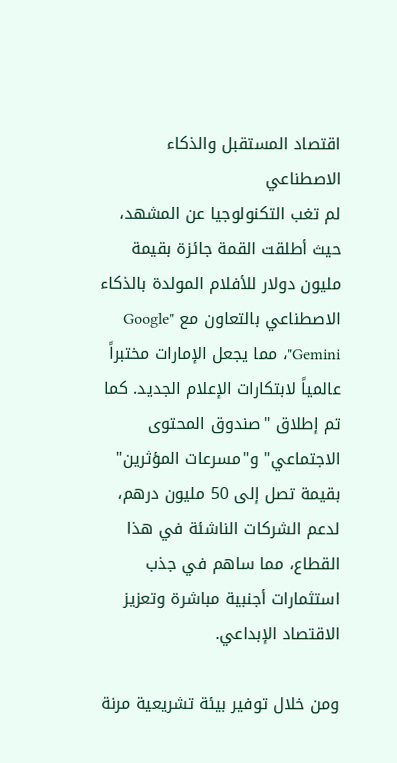اقتصاد المستقبل والذكاء الاصطناعي
لم تغب التكنولوجيا عن المشهد، حيث أطلقت القمة جائزة بقيمة مليون دولار للأفلام المولدة بالذكاء الاصطناعي بالتعاون مع "Google Gemini"، مما يجعل الإمارات مختبراً عالمياً لابتكارات الإعلام الجديد. كما تم إطلاق "صندوق المحتوى الاجتماعي" و"مسرعات المؤثرين" بقيمة تصل إلى 50 مليون درهم، لدعم الشركات الناشئة في هذا القطاع، مما ساهم في جذب استثمارات أجنبية مباشرة وتعزيز الاقتصاد الإبداعي.

ومن خلال توفير بيئة تشريعية مرنة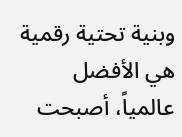وبنية تحتية رقمية هي الأفضل عالمياً، أصبحت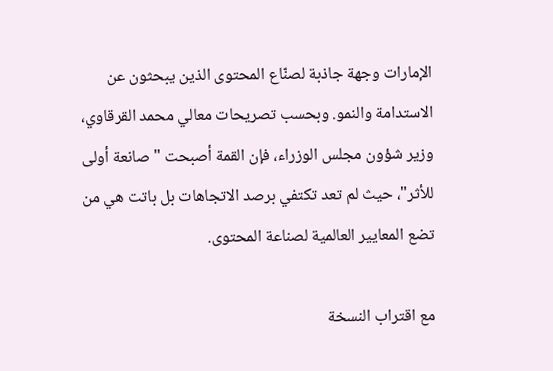الإمارات وجهة جاذبة لصنّاع المحتوى الذين يبحثون عن الاستدامة والنمو. وبحسب تصريحات معالي محمد القرقاوي، وزير شؤون مجلس الوزراء، فإن القمة أصبحت "صانعة أولى للأثر"، حيث لم تعد تكتفي برصد الاتجاهات بل باتت هي من تضع المعايير العالمية لصناعة المحتوى.

مع اقتراب النسخة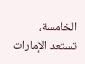الخامسة، تستعد الإمارات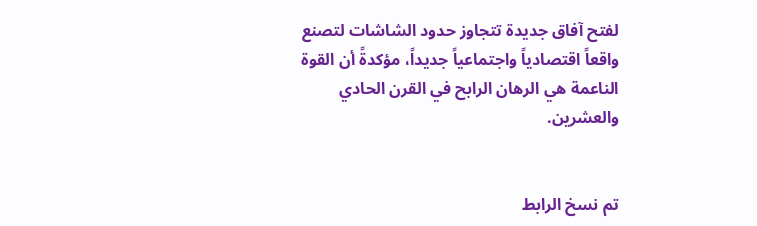لفتح آفاق جديدة تتجاوز حدود الشاشات لتصنع واقعاً اقتصادياً واجتماعياً جديداً، مؤكدةً أن القوة الناعمة هي الرهان الرابح في القرن الحادي والعشرين.


تم نسخ الرابط